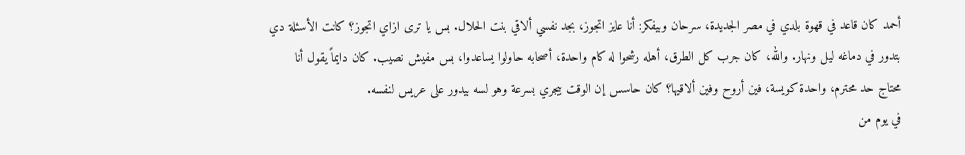أحمد كان قاعد في قهوة بلدي في مصر الجديدة، سرحان وبيفكر: أنا عايز اتجوز، بجد نفسي ألاقي بنت الحلال. بس يا ترى ازاي اتجوز؟ كانت الأسئلة دي بتدور في دماغه ليل ونهار. والله، كان جرب كل الطرق، أهله رشحوا له كام واحدة، أصحابه حاولوا يساعدوا، بس مفيش نصيب. كان دايماً يقول أنا محتاج حد محترم، واحدة كويسة، فين أروح وفين ألاقيها؟ كان حاسس إن الوقت بيجري بسرعة وهو لسه بيدور على عريس لنفسه.
في يوم من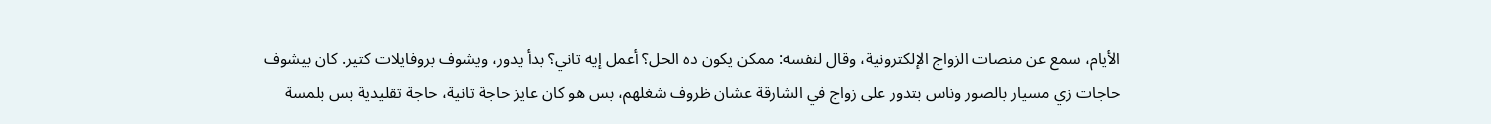الأيام، سمع عن منصات الزواج الإلكترونية، وقال لنفسه: ممكن يكون ده الحل؟ أعمل إيه تاني؟ بدأ يدور، ويشوف بروفايلات كتير. كان بيشوف حاجات زي مسيار بالصور وناس بتدور على زواج في الشارقة عشان ظروف شغلهم، بس هو كان عايز حاجة تانية، حاجة تقليدية بس بلمسة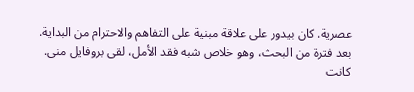عصرية. كان بيدور على علاقة مبنية على التفاهم والاحترام من البداية.
بعد فترة من البحث، وهو خلاص شبه فقد الأمل، لقى بروفايل منى. كانت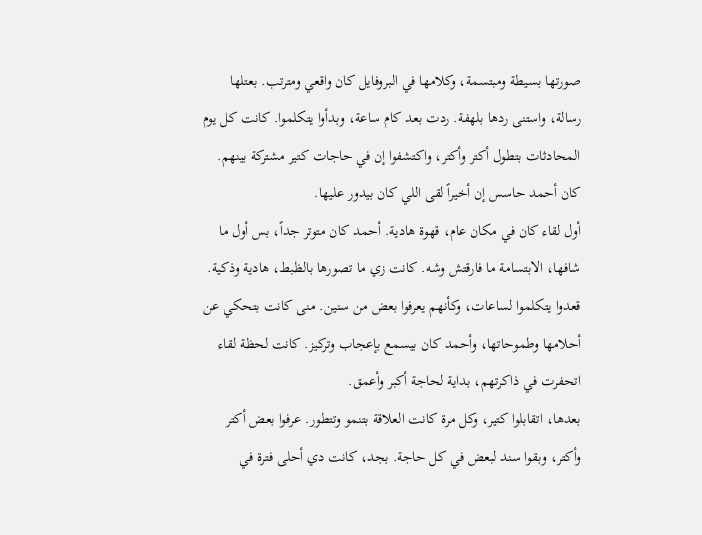صورتها بسيطة ومبتسمة، وكلامها في البروفايل كان واقعي ومترتب. بعتلها رسالة، واستنى ردها بلهفة. ردت بعد كام ساعة، وبدأوا يتكلموا. كانت كل يوم المحادثات بتطول أكتر وأكتر، واكتشفوا إن في حاجات كتير مشتركة بينهم. كان أحمد حاسس إن أخيراً لقى اللي كان بيدور عليها.
أول لقاء كان في مكان عام، قهوة هادية. أحمد كان متوتر جداً، بس أول ما شافها، الابتسامة ما فارقتش وشه. كانت زي ما تصورها بالظبط، هادية وذكية. قعدوا يتكلموا لساعات، وكأنهم يعرفوا بعض من سنين. منى كانت بتحكي عن أحلامها وطموحاتها، وأحمد كان بيسمع بإعجاب وتركيز. كانت لحظة لقاء اتحفرت في ذاكرتهم، بداية لحاجة أكبر وأعمق.
بعدها، اتقابلوا كتير، وكل مرة كانت العلاقة بتنمو وتتطور. عرفوا بعض أكتر وأكتر، وبقوا سند لبعض في كل حاجة. بجد، كانت دي أحلى فترة في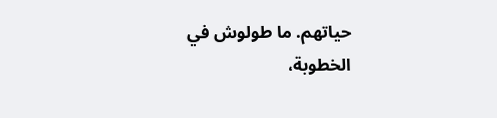حياتهم. ما طولوش في الخطوبة،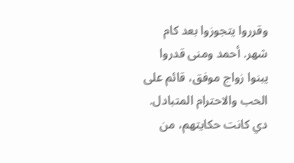وقرروا يتجوزوا بعد كام شهر. أحمد ومنى قدروا يبنوا زواج موفق، قائم على الحب والاحترام المتبادل. دي كانت حكايتهم، من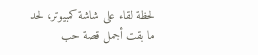لحظة لقاء على شاشة كمبيوتر، لحد ما بقت أجمل قصة حب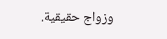وزواج حقيقية.